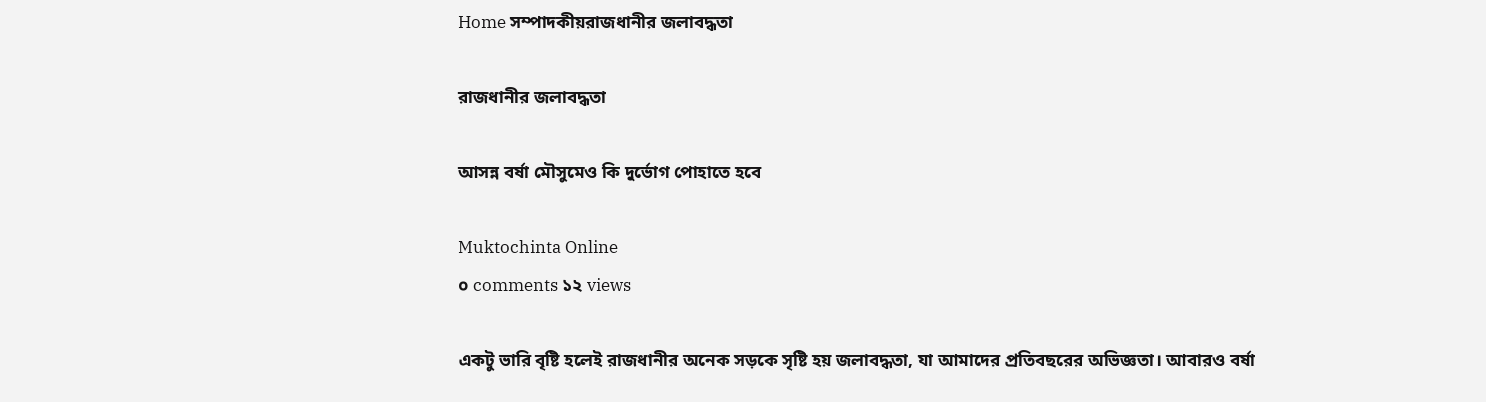Home সম্পাদকীয়রাজধানীর জলাবদ্ধতা

রাজধানীর জলাবদ্ধতা

আসন্ন বর্ষা মৌসুমেও কি দুর্ভোগ পোহাতে হবে

Muktochinta Online
০ comments ১২ views

একটু ভারি বৃষ্টি হলেই রাজধানীর অনেক সড়কে সৃষ্টি হয় জলাবদ্ধতা, যা আমাদের প্রতিবছরের অভিজ্ঞতা। আবারও বর্ষা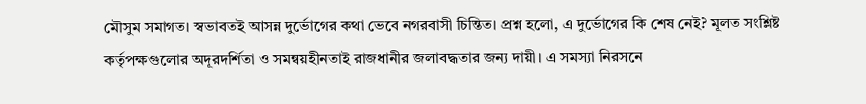মৌসুম সমাগত। স্বভাবতই আসন্ন দুর্ভোগের কথা ভেবে নগরবাসী চিন্তিত। প্রশ্ন হলো, এ দুর্ভোগের কি শেষ নেই? মূলত সংশ্লিষ্ট কর্তৃপক্ষগুলোর অদূরদর্শিতা ও সমন্বয়হীনতাই রাজধানীর জলাবদ্ধতার জন্য দায়ী। এ সমস্যা নিরসনে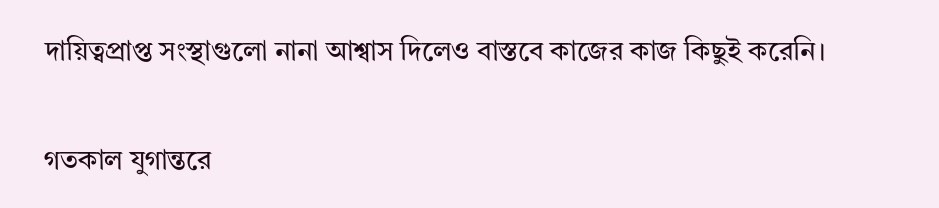দায়িত্বপ্রাপ্ত সংস্থাগুলো নানা আশ্বাস দিলেও বাস্তবে কাজের কাজ কিছুই করেনি।

গতকাল যুগান্তরে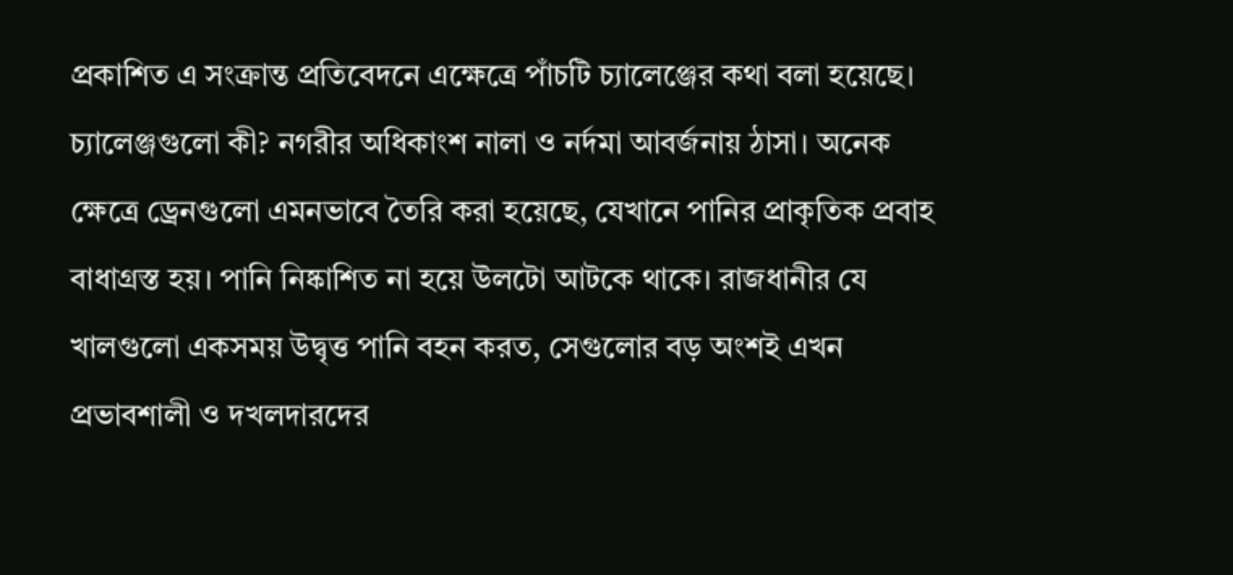প্রকাশিত এ সংক্রান্ত প্রতিবেদনে এক্ষেত্রে পাঁচটি চ্যালেঞ্জের কথা বলা হয়েছে। চ্যালেঞ্জগুলো কী? নগরীর অধিকাংশ নালা ও নর্দমা আবর্জনায় ঠাসা। অনেক ক্ষেত্রে ড্রেনগুলো এমনভাবে তৈরি করা হয়েছে, যেখানে পানির প্রাকৃতিক প্রবাহ বাধাগ্রস্ত হয়। পানি নিষ্কাশিত না হয়ে উলটো আটকে থাকে। রাজধানীর যে খালগুলো একসময় উদ্বৃত্ত পানি বহন করত, সেগুলোর বড় অংশই এখন প্রভাবশালী ও দখলদারদের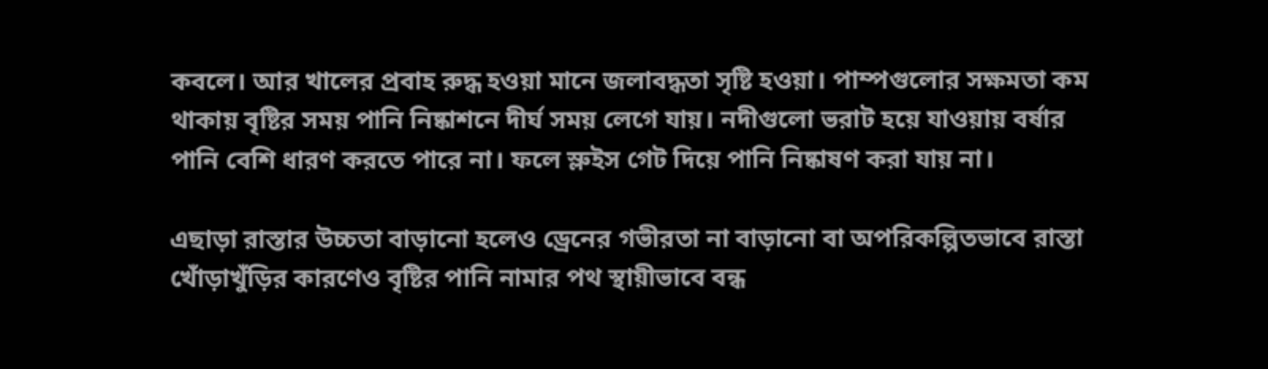কবলে। আর খালের প্রবাহ রুদ্ধ হওয়া মানে জলাবদ্ধতা সৃষ্টি হওয়া। পাম্পগুলোর সক্ষমতা কম থাকায় বৃষ্টির সময় পানি নিষ্কাশনে দীর্ঘ সময় লেগে যায়। নদীগুলো ভরাট হয়ে যাওয়ায় বর্ষার পানি বেশি ধারণ করতে পারে না। ফলে স্লুইস গেট দিয়ে পানি নিষ্কাষণ করা যায় না।

এছাড়া রাস্তার উচ্চতা বাড়ানো হলেও ড্রেনের গভীরতা না বাড়ানো বা অপরিকল্পিতভাবে রাস্তা খোঁড়াখুঁড়ির কারণেও বৃষ্টির পানি নামার পথ স্থায়ীভাবে বন্ধ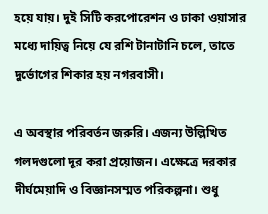হয়ে যায়। দুই সিটি করপোরেশন ও ঢাকা ওয়াসার মধ্যে দায়িত্ব নিয়ে যে রশি টানাটানি চলে, তাতে দুর্ভোগের শিকার হয় নগরবাসী।

এ অবস্থার পরিবর্তন জরুরি। এজন্য উল্লিখিত গলদগুলো দূর করা প্রয়োজন। এক্ষেত্রে দরকার দীর্ঘমেয়াদি ও বিজ্ঞানসম্মত পরিকল্পনা। শুধু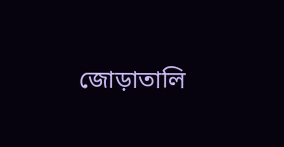জোড়াতালি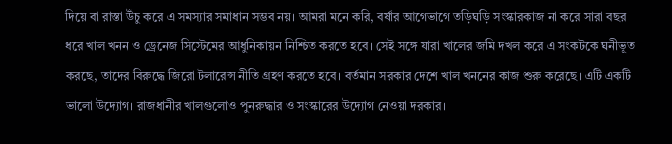দিয়ে বা রাস্তা উঁচু করে এ সমস্যার সমাধান সম্ভব নয়। আমরা মনে করি, বর্ষার আগেভাগে তড়িঘড়ি সংস্কারকাজ না করে সারা বছর ধরে খাল খনন ও ড্রেনেজ সিস্টেমের আধুনিকায়ন নিশ্চিত করতে হবে। সেই সঙ্গে যারা খালের জমি দখল করে এ সংকটকে ঘনীভূত করছে, তাদের বিরুদ্ধে জিরো টলারেন্স নীতি গ্রহণ করতে হবে। বর্তমান সরকার দেশে খাল খননের কাজ শুরু করেছে। এটি একটি ভালো উদ্যোগ। রাজধানীর খালগুলোও পুনরুদ্ধার ও সংস্কারের উদ্যোগ নেওয়া দরকার।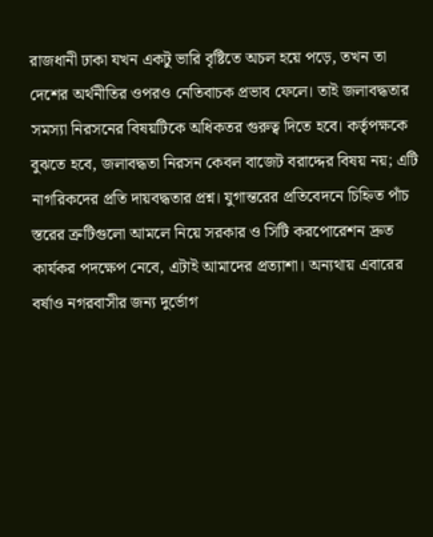রাজধানী ঢাকা যখন একটু ভারি বৃষ্টিতে অচল হয়ে পড়ে, তখন তা দেশের অর্থনীতির ওপরও নেতিবাচক প্রভাব ফেলে। তাই জলাবদ্ধতার সমস্যা নিরসনের বিষয়টিকে অধিকতর গুরুত্ব দিতে হবে। কর্তৃপক্ষকে বুঝতে হবে, জলাবদ্ধতা নিরসন কেবল বাজেট বরাদ্দের বিষয় নয়; এটি নাগরিকদের প্রতি দায়বদ্ধতার প্রশ্ন। যুগান্তরের প্রতিবেদনে চিহ্নিত পাঁচ স্তরের ত্রুটিগুলো আমলে নিয়ে সরকার ও সিটি করপোরেশন দ্রুত কার্যকর পদক্ষেপ নেবে, এটাই আমাদের প্রত্যাশা। অন্যথায় এবারের বর্ষাও নগরবাসীর জন্য দুর্ভোগ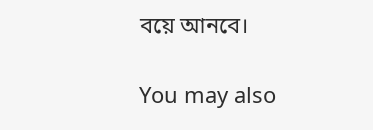বয়ে আনবে।

You may also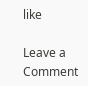like

Leave a Comment